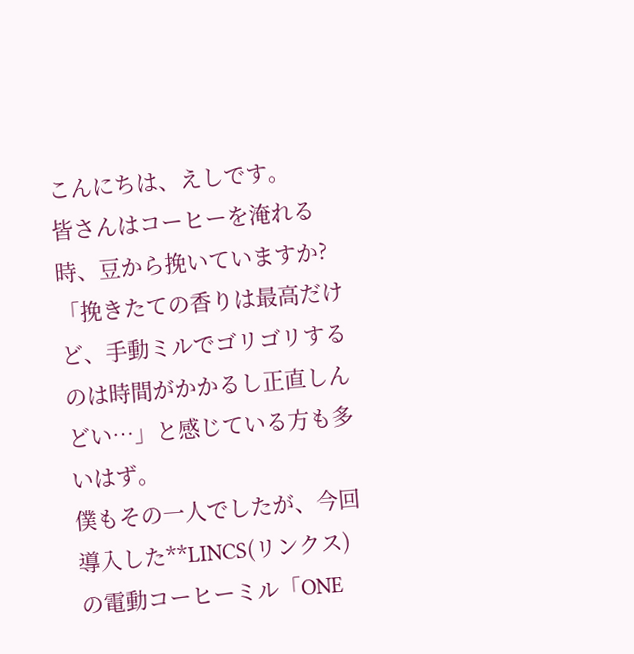こんにちは、えしです。
皆さんはコーヒーを淹れる時、豆から挽いていますか? 「挽きたての香りは最高だけど、手動ミルでゴリゴリするのは時間がかかるし正直しんどい…」と感じている方も多いはず。
僕もその一人でしたが、今回導入した**LINCS(リンクス)の電動コーヒーミル「ONE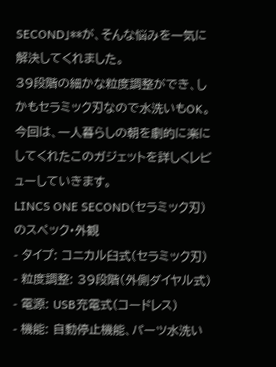SECOND」**が、そんな悩みを一気に解決してくれました。
39段階の細かな粒度調整ができ、しかもセラミック刃なので水洗いもOK。 今回は、一人暮らしの朝を劇的に楽にしてくれたこのガジェットを詳しくレビューしていきます。
LINCS ONE SECOND(セラミック刃)のスペック・外観
- タイプ: コニカル臼式(セラミック刃)
- 粒度調整: 39段階(外側ダイヤル式)
- 電源: USB充電式(コードレス)
- 機能: 自動停止機能、パーツ水洗い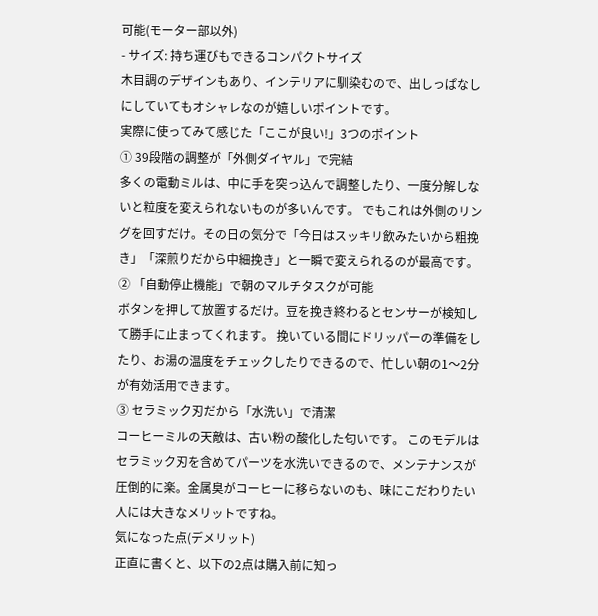可能(モーター部以外)
- サイズ: 持ち運びもできるコンパクトサイズ
木目調のデザインもあり、インテリアに馴染むので、出しっぱなしにしていてもオシャレなのが嬉しいポイントです。
実際に使ってみて感じた「ここが良い!」3つのポイント
① 39段階の調整が「外側ダイヤル」で完結
多くの電動ミルは、中に手を突っ込んで調整したり、一度分解しないと粒度を変えられないものが多いんです。 でもこれは外側のリングを回すだけ。その日の気分で「今日はスッキリ飲みたいから粗挽き」「深煎りだから中細挽き」と一瞬で変えられるのが最高です。
② 「自動停止機能」で朝のマルチタスクが可能
ボタンを押して放置するだけ。豆を挽き終わるとセンサーが検知して勝手に止まってくれます。 挽いている間にドリッパーの準備をしたり、お湯の温度をチェックしたりできるので、忙しい朝の1〜2分が有効活用できます。
③ セラミック刃だから「水洗い」で清潔
コーヒーミルの天敵は、古い粉の酸化した匂いです。 このモデルはセラミック刃を含めてパーツを水洗いできるので、メンテナンスが圧倒的に楽。金属臭がコーヒーに移らないのも、味にこだわりたい人には大きなメリットですね。
気になった点(デメリット)
正直に書くと、以下の2点は購入前に知っ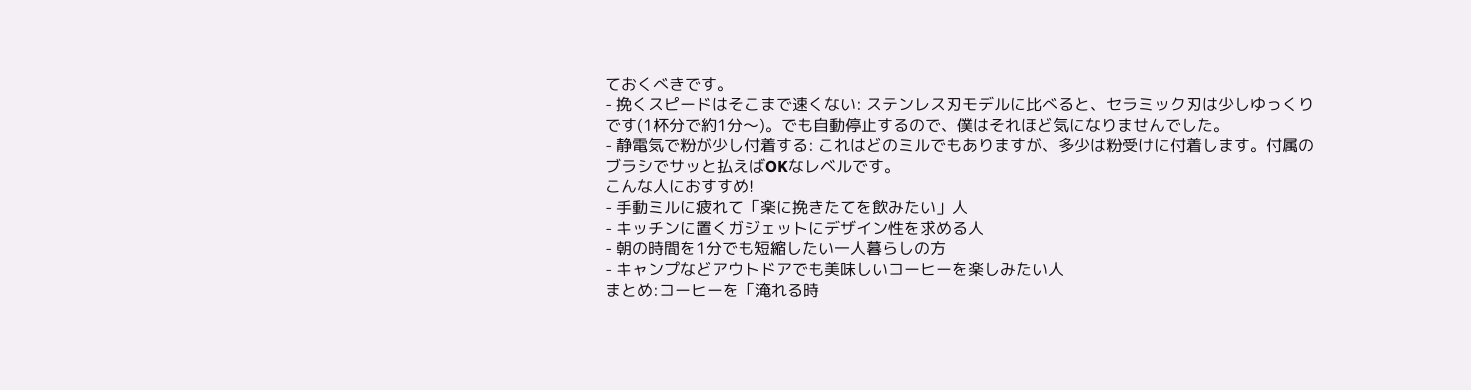ておくべきです。
- 挽くスピードはそこまで速くない: ステンレス刃モデルに比べると、セラミック刃は少しゆっくりです(1杯分で約1分〜)。でも自動停止するので、僕はそれほど気になりませんでした。
- 静電気で粉が少し付着する: これはどのミルでもありますが、多少は粉受けに付着します。付属のブラシでサッと払えばOKなレベルです。
こんな人におすすめ!
- 手動ミルに疲れて「楽に挽きたてを飲みたい」人
- キッチンに置くガジェットにデザイン性を求める人
- 朝の時間を1分でも短縮したい一人暮らしの方
- キャンプなどアウトドアでも美味しいコーヒーを楽しみたい人
まとめ:コーヒーを「淹れる時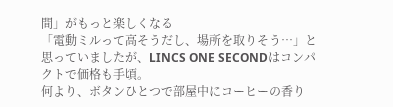間」がもっと楽しくなる
「電動ミルって高そうだし、場所を取りそう…」と思っていましたが、LINCS ONE SECONDはコンパクトで価格も手頃。
何より、ボタンひとつで部屋中にコーヒーの香り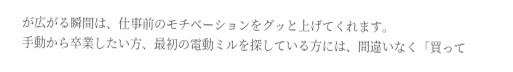が広がる瞬間は、仕事前のモチベーションをグッと上げてくれます。
手動から卒業したい方、最初の電動ミルを探している方には、間違いなく「買って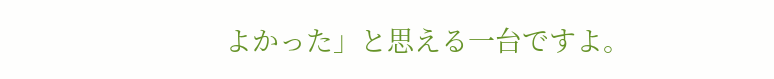よかった」と思える一台ですよ。